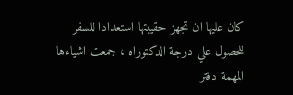كان عليها ان تجهز حقيبتها استعدادا للسفر للحصول علي درجة الدكتوراه ، جمعت اشياءها المهمة دفتر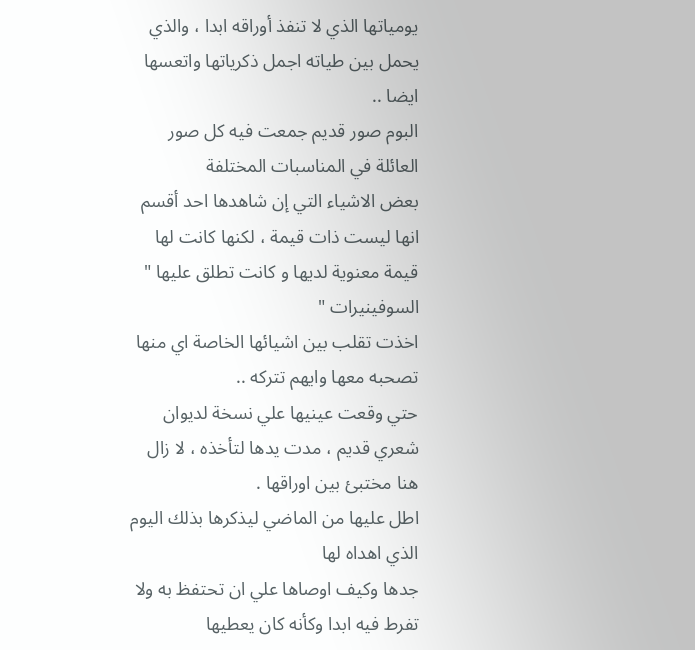يومياتها الذي لا تنفذ أوراقه ابدا ، والذي يحمل بين طياته اجمل ذكرياتها واتعسها ايضا ..
البوم صور قديم جمعت فيه كل صور العائلة في المناسبات المختلفة
بعض الاشياء التي إن شاهدها احد أقسم انها ليست ذات قيمة ، لكنها كانت لها قيمة معنوية لديها و كانت تطلق عليها " السوفينيرات "
اخذت تقلب بين اشيائها الخاصة اي منها تصحبه معها وايهم تتركه ..
حتي وقعت عينيها علي نسخة لديوان شعري قديم ، مدت يدها لتأخذه ، لا زال هنا مختبئ بين اوراقها .
اطل عليها من الماضي ليذكرها بذلك اليوم الذي اهداه لها
جدها وكيف اوصاها علي ان تحتفظ به ولا تفرط فيه ابدا وكأنه كان يعطيها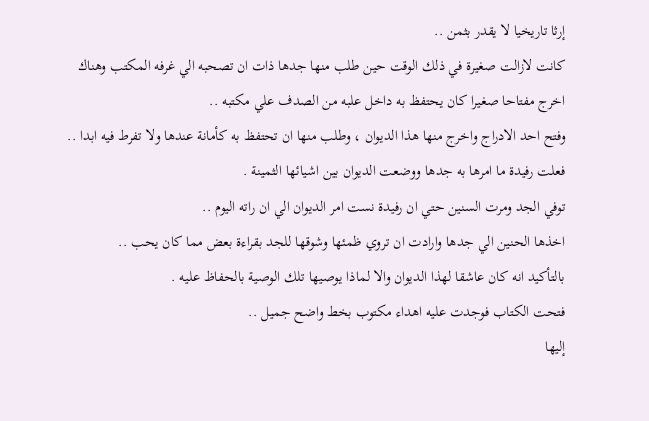إرثا تاريخيا لا يقدر بثمن ..
كانت لازالت صغيرة في ذلك الوقت حين طلب منها جدها ذات ان تصحبه الي غرفه المكتب وهناك اخرج مفتاحا صغيرا كان يحتفظ به داخل علبه من الصدف علي مكتبه ..
وفتح احد الادراج واخرج منها هذا الديوان ، وطلب منها ان تحتفظ به كأمانة عندها ولا تفرط فيه ابدا ..
فعلت رفيدة ما امرها به جدها ووضعت الديوان بين اشيائها الثمينة .
توفي الجد ومرت السنين حتي ان رفيدة نست امر الديوان الي ان راته اليوم ..
اخذها الحنين الي جدها وارادت ان تروي ظمئها وشوقها للجد بقراءة بعض مما كان يحب ..
بالتأكيد انه كان عاشقا لهذا الديوان والا لماذا يوصيها تلك الوصية بالحفاظ عليه .
فتحت الكتاب فوجدت عليه اهداء مكتوب بخط واضح جميل ..
إليها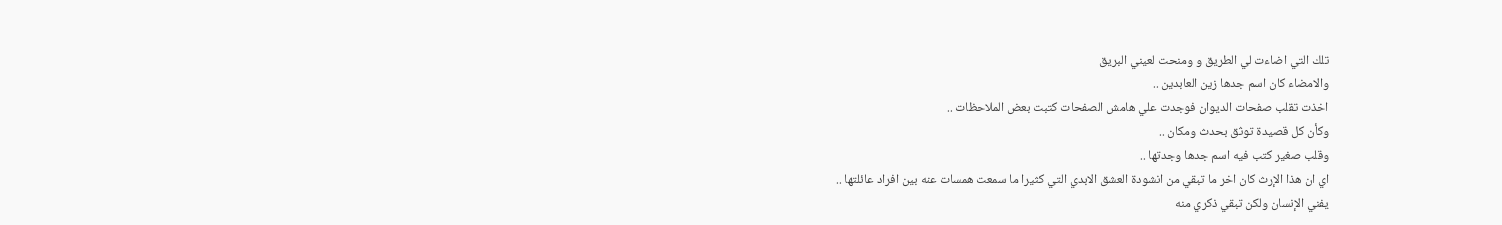تلك التي اضاءت لي الطريق و ومنحت لعيني البريق
والامضاء كان اسم جدها زين العابدين ..
اخذت تقلب صفحات الديوان فوجدت علي هامش الصفحات كتبت بعض الملاحظات ..
وكأن كل قصيدة توثق بحدث ومكان ..
وقلب صغير كتب فيه اسم جدها وجدتها ..
اي ان هذا الإرث كان اخر ما تبقي من انشودة العشق الابدي التي كثيرا ما سمعت همسات عنه بين افراد عائلتها ..
يفني الإنسان ولكن تبقي ذكري منه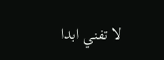لا تفني ابدا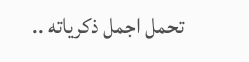تحمل اجمل ذكرياته ..